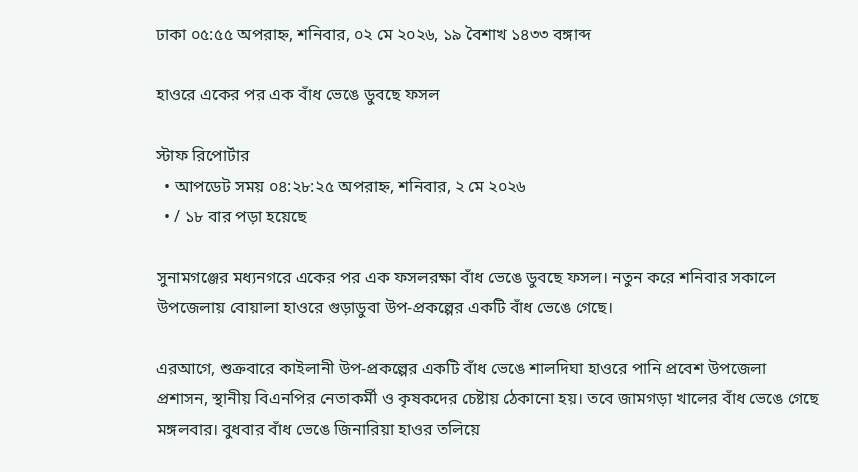ঢাকা ০৫:৫৫ অপরাহ্ন, শনিবার, ০২ মে ২০২৬, ১৯ বৈশাখ ১৪৩৩ বঙ্গাব্দ

হাওরে একের পর এক বাঁধ ভেঙে ডুবছে ফসল

স্টাফ রিপোর্টার
  • আপডেট সময় ০৪:২৮:২৫ অপরাহ্ন, শনিবার, ২ মে ২০২৬
  • / ১৮ বার পড়া হয়েছে

সুনামগঞ্জের মধ্যনগরে একের পর এক ফসলরক্ষা বাঁধ ভেঙে ডুবছে ফসল। নতুন করে শনিবার সকালে উপজেলায় বোয়ালা হাওরে গুড়াডুবা উপ-প্রকল্পের একটি বাঁধ ভেঙে গেছে।

এরআগে, শুক্রবারে কাইলানী উপ-প্রকল্পের একটি বাঁধ ভেঙে শালদিঘা হাওরে পানি প্রবেশ উপজেলা প্রশাসন, স্থানীয় বিএনপির নেতাকর্মী ও কৃষকদের চেষ্টায় ঠেকানো হয়। তবে জামগড়া খালের বাঁধ ভেঙে গেছে মঙ্গলবার। বুধবার বাঁধ ভেঙে জিনারিয়া হাওর তলিয়ে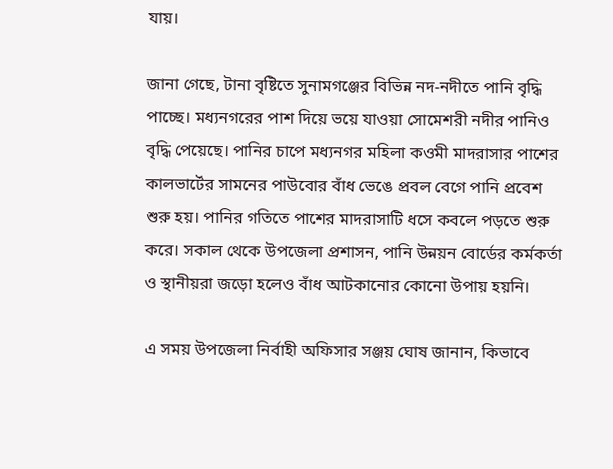যায়।

জানা গেছে, টানা বৃষ্টিতে সুনামগঞ্জের বিভিন্ন নদ-নদীতে পানি বৃদ্ধি পাচ্ছে। মধ্যনগরের পাশ দিয়ে ভয়ে যাওয়া সোমেশরী নদীর পানিও বৃদ্ধি পেয়েছে। পানির চাপে মধ্যনগর মহিলা কওমী মাদরাসার পাশের কালভার্টের সামনের পাউবোর বাঁধ ভেঙে প্রবল বেগে পানি প্রবেশ শুরু হয়। পানির গতিতে পাশের মাদরাসাটি ধসে কবলে পড়তে শুরু করে। সকাল থেকে উপজেলা প্রশাসন, পানি উন্নয়ন বোর্ডের কর্মকর্তা ও স্থানীয়রা জড়ো হলেও বাঁধ আটকানোর কোনো উপায় হয়নি।

এ সময় উপজেলা নির্বাহী অফিসার সঞ্জয় ঘোষ জানান, কিভাবে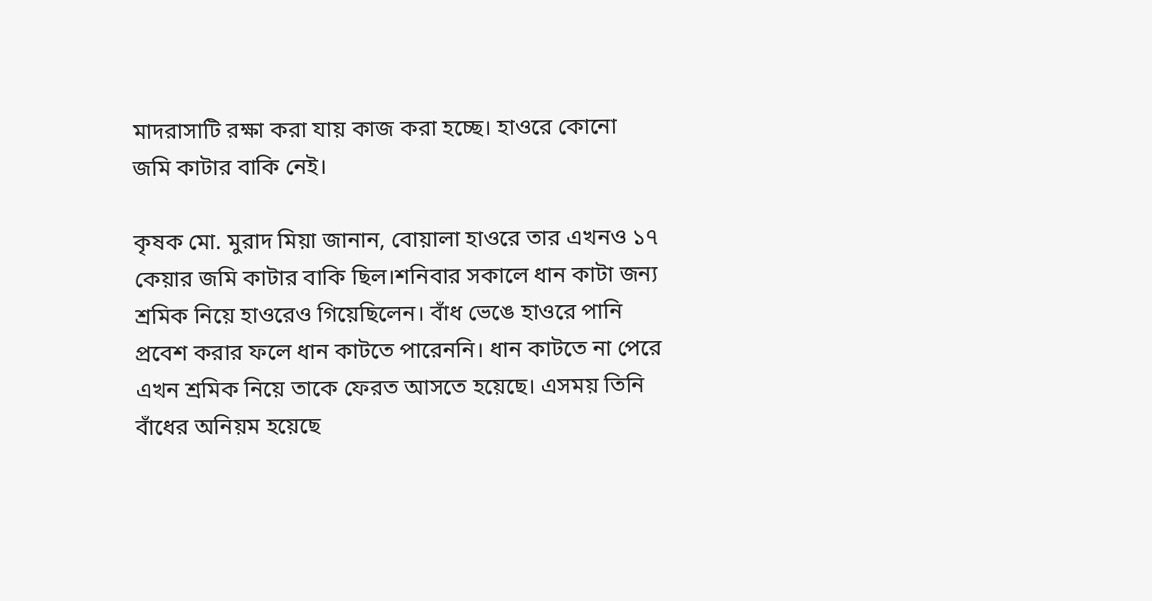মাদরাসাটি রক্ষা করা যায় কাজ করা হচ্ছে। হাওরে কোনো জমি কাটার বাকি নেই।

কৃষক মো. মুরাদ মিয়া জানান, বোয়ালা হাওরে তার এখনও ১৭ কেয়ার জমি কাটার বাকি ছিল।শনিবার সকালে ধান কাটা জন্য শ্রমিক নিয়ে হাওরেও গিয়েছিলেন। বাঁধ ভেঙে হাওরে পানি প্রবেশ করার ফলে ধান কাটতে পারেননি। ধান কাটতে না পেরে এখন শ্রমিক নিয়ে তাকে ফেরত আসতে হয়েছে। এসময় তিনি বাঁধের অনিয়ম হয়েছে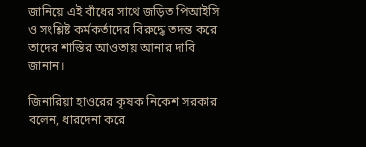জানিয়ে এই বাঁধের সাথে জড়িত পিআইসি ও সংশ্লিষ্ট কর্মকর্তাদের বিরুদ্ধে তদন্ত করে তাদের শাস্তির আওতায় আনার দাবি জানান।

জিনারিয়া হাওরের কৃষক নিকেশ সরকার বলেন, ধারদেনা করে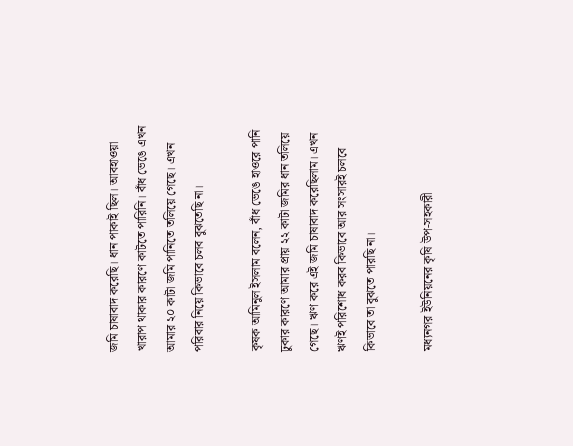জমি চাষাবাদ করেছি। ধান পাকাই ছিল। আবহাওয়া খারাপ থাকার কারণে কাটতে পারিনি। বাঁধ ভেঙে এখন আমার ২০ কাটা জমি পানিতে তলিয়ে গেছে। এখন পরিবার নিয়ে কিভাবে চলব বুঝতেছি না।

কৃষক আমিনুল ইসলাম বলেন, বাঁধ ভেঙে হাওরে পানি ঢুকার কারণে আমার প্রায় ২২ কাটা জমির ধান তলিয়ে গেছে। ঋণ করে এই জমি চাষাবাদ করেছিলাম। এখন ঋণই পরিশোধ করব কিভাবে আর সংসারই চলবে কিভাবে তা বুঝতে পারছি না।

মধ্যনগর ইউনিয়নের কৃষি উপ-সহকারী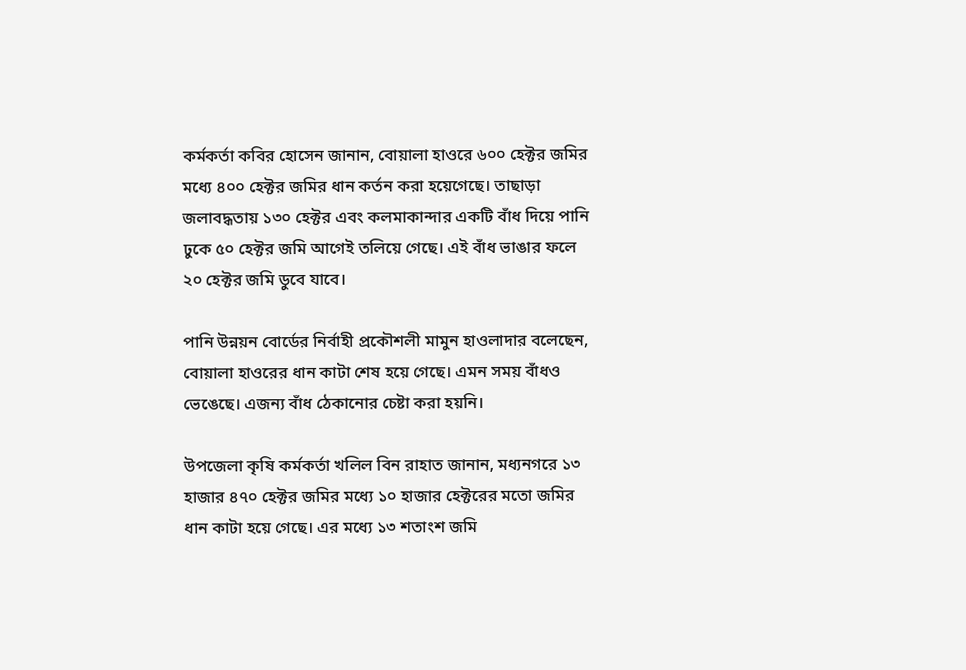কর্মকর্তা কবির হোসেন জানান, বোয়ালা হাওরে ৬০০ হেক্টর জমির মধ্যে ৪০০ হেক্টর জমির ধান কর্তন করা হয়েগেছে। তাছাড়া জলাবদ্ধতায় ১৩০ হেক্টর এবং কলমাকান্দার একটি বাঁধ দিয়ে পানি ঢুকে ৫০ হেক্টর জমি আগেই তলিয়ে গেছে। এই বাঁধ ভাঙার ফলে ২০ হেক্টর জমি ডুবে যাবে।

পানি উন্নয়ন বোর্ডের নির্বাহী প্রকৌশলী মামুন হাওলাদার বলেছেন, বোয়ালা হাওরের ধান কাটা শেষ হয়ে গেছে। এমন সময় বাঁধও ভেঙেছে। এজন্য বাঁধ ঠেকানোর চেষ্টা করা হয়নি।

উপজেলা কৃষি কর্মকর্তা খলিল বিন রাহাত জানান, মধ্যনগরে ১৩ হাজার ৪৭০ হেক্টর জমির মধ্যে ১০ হাজার হেক্টরের মতো জমির ধান কাটা হয়ে গেছে। এর মধ্যে ১৩ শতাংশ জমি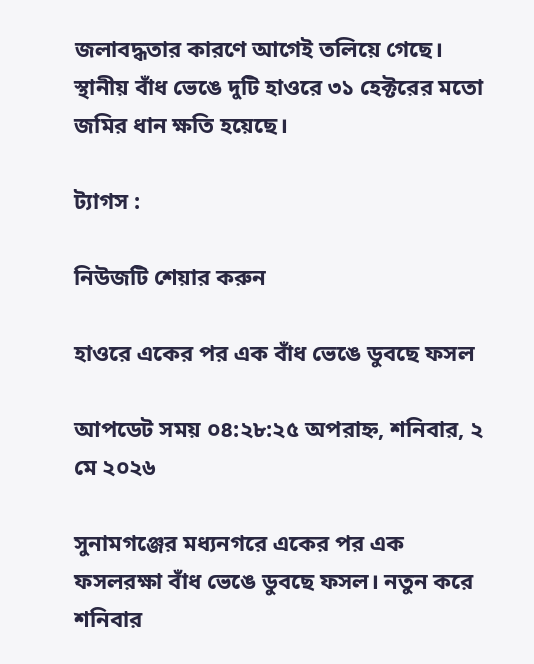জলাবদ্ধতার কারণে আগেই তলিয়ে গেছে। স্থানীয় বাঁধ ভেঙে দুটি হাওরে ৩১ হেক্টরের মতো জমির ধান ক্ষতি হয়েছে।

ট্যাগস :

নিউজটি শেয়ার করুন

হাওরে একের পর এক বাঁধ ভেঙে ডুবছে ফসল

আপডেট সময় ০৪:২৮:২৫ অপরাহ্ন, শনিবার, ২ মে ২০২৬

সুনামগঞ্জের মধ্যনগরে একের পর এক ফসলরক্ষা বাঁধ ভেঙে ডুবছে ফসল। নতুন করে শনিবার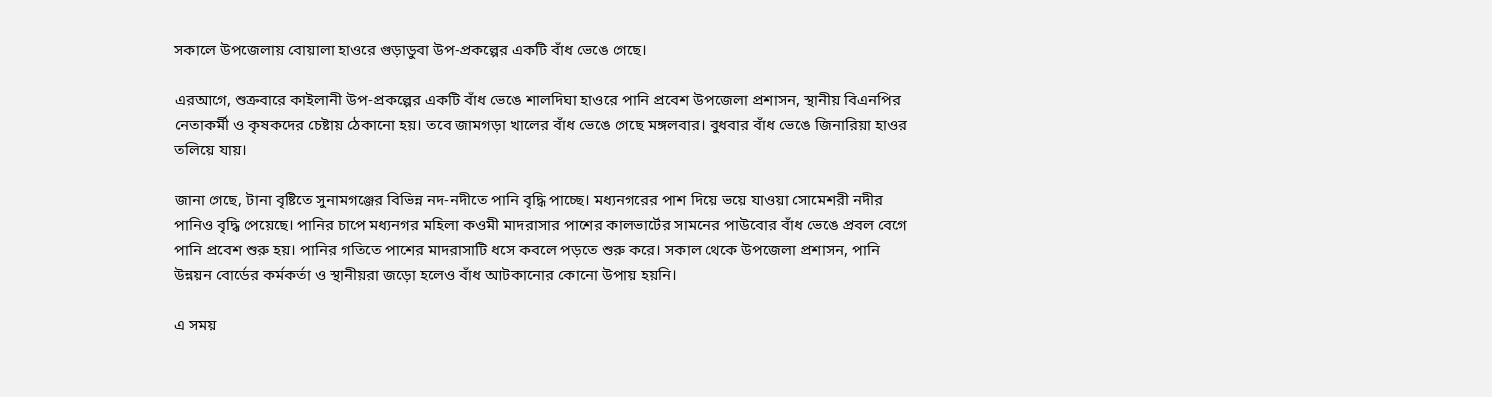সকালে উপজেলায় বোয়ালা হাওরে গুড়াডুবা উপ-প্রকল্পের একটি বাঁধ ভেঙে গেছে।

এরআগে, শুক্রবারে কাইলানী উপ-প্রকল্পের একটি বাঁধ ভেঙে শালদিঘা হাওরে পানি প্রবেশ উপজেলা প্রশাসন, স্থানীয় বিএনপির নেতাকর্মী ও কৃষকদের চেষ্টায় ঠেকানো হয়। তবে জামগড়া খালের বাঁধ ভেঙে গেছে মঙ্গলবার। বুধবার বাঁধ ভেঙে জিনারিয়া হাওর তলিয়ে যায়।

জানা গেছে, টানা বৃষ্টিতে সুনামগঞ্জের বিভিন্ন নদ-নদীতে পানি বৃদ্ধি পাচ্ছে। মধ্যনগরের পাশ দিয়ে ভয়ে যাওয়া সোমেশরী নদীর পানিও বৃদ্ধি পেয়েছে। পানির চাপে মধ্যনগর মহিলা কওমী মাদরাসার পাশের কালভার্টের সামনের পাউবোর বাঁধ ভেঙে প্রবল বেগে পানি প্রবেশ শুরু হয়। পানির গতিতে পাশের মাদরাসাটি ধসে কবলে পড়তে শুরু করে। সকাল থেকে উপজেলা প্রশাসন, পানি উন্নয়ন বোর্ডের কর্মকর্তা ও স্থানীয়রা জড়ো হলেও বাঁধ আটকানোর কোনো উপায় হয়নি।

এ সময়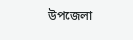উপজেলা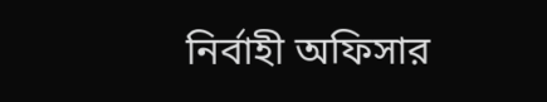নির্বাহী অফিসার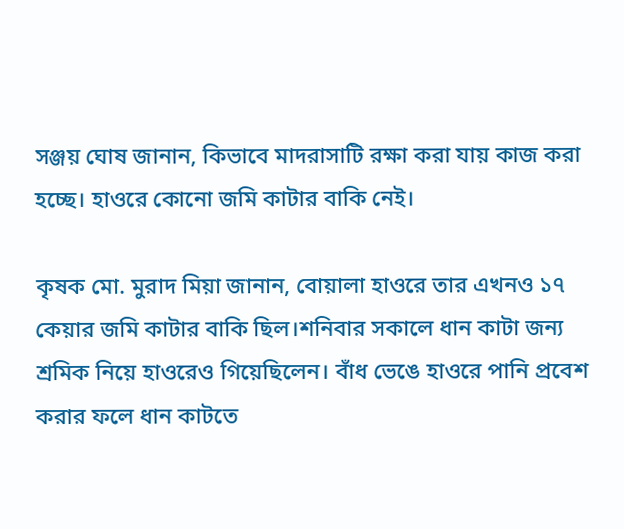সঞ্জয় ঘোষ জানান, কিভাবে মাদরাসাটি রক্ষা করা যায় কাজ করা হচ্ছে। হাওরে কোনো জমি কাটার বাকি নেই।

কৃষক মো. মুরাদ মিয়া জানান, বোয়ালা হাওরে তার এখনও ১৭ কেয়ার জমি কাটার বাকি ছিল।শনিবার সকালে ধান কাটা জন্য শ্রমিক নিয়ে হাওরেও গিয়েছিলেন। বাঁধ ভেঙে হাওরে পানি প্রবেশ করার ফলে ধান কাটতে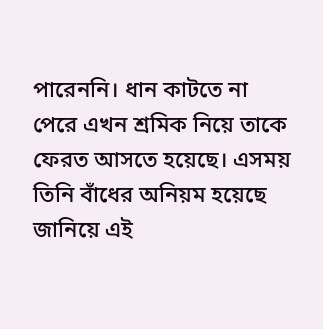পারেননি। ধান কাটতে না পেরে এখন শ্রমিক নিয়ে তাকে ফেরত আসতে হয়েছে। এসময় তিনি বাঁধের অনিয়ম হয়েছে জানিয়ে এই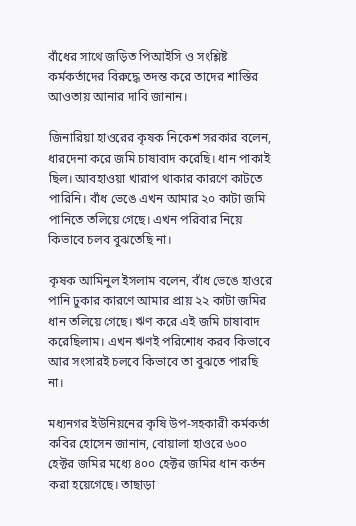বাঁধের সাথে জড়িত পিআইসি ও সংশ্লিষ্ট কর্মকর্তাদের বিরুদ্ধে তদন্ত করে তাদের শাস্তির আওতায় আনার দাবি জানান।

জিনারিয়া হাওরের কৃষক নিকেশ সরকার বলেন, ধারদেনা করে জমি চাষাবাদ করেছি। ধান পাকাই ছিল। আবহাওয়া খারাপ থাকার কারণে কাটতে পারিনি। বাঁধ ভেঙে এখন আমার ২০ কাটা জমি পানিতে তলিয়ে গেছে। এখন পরিবার নিয়ে কিভাবে চলব বুঝতেছি না।

কৃষক আমিনুল ইসলাম বলেন, বাঁধ ভেঙে হাওরে পানি ঢুকার কারণে আমার প্রায় ২২ কাটা জমির ধান তলিয়ে গেছে। ঋণ করে এই জমি চাষাবাদ করেছিলাম। এখন ঋণই পরিশোধ করব কিভাবে আর সংসারই চলবে কিভাবে তা বুঝতে পারছি না।

মধ্যনগর ইউনিয়নের কৃষি উপ-সহকারী কর্মকর্তা কবির হোসেন জানান, বোয়ালা হাওরে ৬০০ হেক্টর জমির মধ্যে ৪০০ হেক্টর জমির ধান কর্তন করা হয়েগেছে। তাছাড়া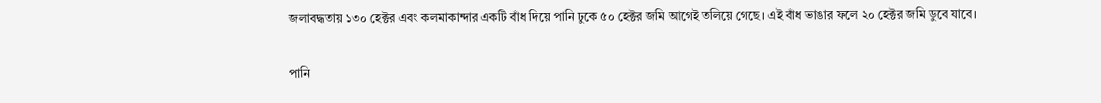জলাবদ্ধতায় ১৩০ হেক্টর এবং কলমাকান্দার একটি বাঁধ দিয়ে পানি ঢুকে ৫০ হেক্টর জমি আগেই তলিয়ে গেছে। এই বাঁধ ভাঙার ফলে ২০ হেক্টর জমি ডুবে যাবে।

পানি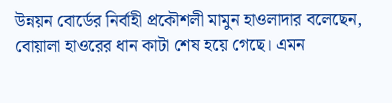উন্নয়ন বোর্ডের নির্বাহী প্রকৌশলী মামুন হাওলাদার বলেছেন, বোয়ালা হাওরের ধান কাটা শেষ হয়ে গেছে। এমন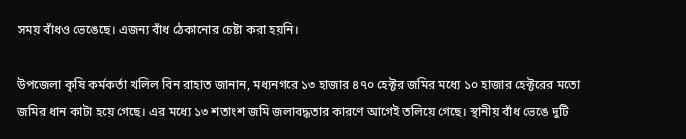সময় বাঁধও ভেঙেছে। এজন্য বাঁধ ঠেকানোর চেষ্টা করা হয়নি।

উপজেলা কৃষি কর্মকর্তা খলিল বিন রাহাত জানান, মধ্যনগরে ১৩ হাজার ৪৭০ হেক্টর জমির মধ্যে ১০ হাজার হেক্টরের মতো জমির ধান কাটা হয়ে গেছে। এর মধ্যে ১৩ শতাংশ জমি জলাবদ্ধতার কারণে আগেই তলিয়ে গেছে। স্থানীয় বাঁধ ভেঙে দুটি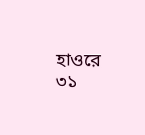হাওরে ৩১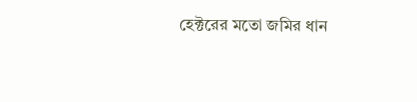হেক্টরের মতো জমির ধান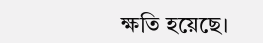ক্ষতি হয়েছে।